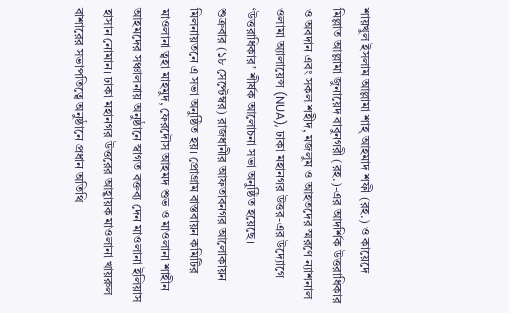শায়খুল ইসলাম আল্লামা শাহ্ আহমাদ শফী (রহ.) ও কায়েদে মিল্লাত আল্লামা জুনায়েদ বাবুনগরী (রহ.)-এর আদর্শিক উত্তরাধিকার ও অবদান এবং সকল শহীদ, মজলুম ও আহতদের স্মরণে ন্যাশনাল ওলামা অ্যালায়েন্স (NUA), ঢাকা মহানগর উত্তর-এর উদ্যোগে ‘উত্তরাধিকার’ শীর্ষক আলোচনা সভা অনুষ্ঠিত হয়েছে।
শুক্রবার (১৮ সেপ্টেম্বর) রাজধানীর আফতাবনগর আলোকায়ন মিলনায়তনে এ সভা অনুষ্ঠিত হয়। প্রোগ্রাম বাস্তবায়ন কমিটির মাওলানা ত্বহা মাহমুদ, ফেরদৌস আহমদ শুভ ও মাওলানা শাহীন আহমদের সঞ্চালনায় অনুষ্ঠানে স্বাগত বক্তব্য দেন মাওলানা ইলিয়াস হাসান নোমান। ঢাকা মহানগর উত্তরের আহ্বায়ক মাওলানা খায়রুল বাশারের সভাপতিত্বে অনুষ্ঠানে প্রধান অতিথি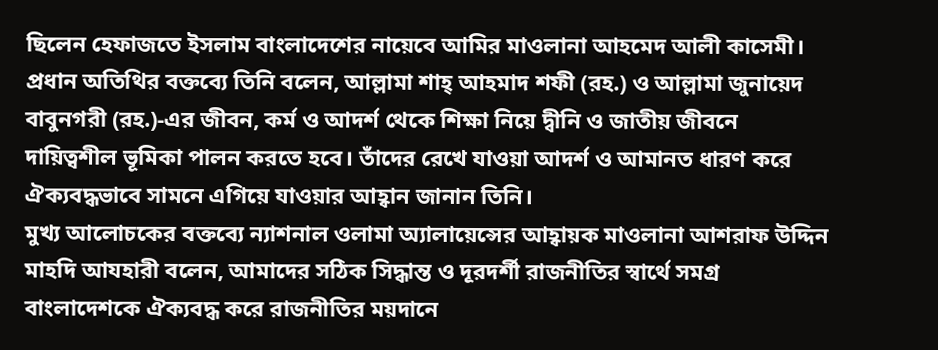ছিলেন হেফাজতে ইসলাম বাংলাদেশের নায়েবে আমির মাওলানা আহমেদ আলী কাসেমী।
প্রধান অতিথির বক্তব্যে তিনি বলেন, আল্লামা শাহ্ আহমাদ শফী (রহ.) ও আল্লামা জুনায়েদ বাবুনগরী (রহ.)-এর জীবন, কর্ম ও আদর্শ থেকে শিক্ষা নিয়ে দ্বীনি ও জাতীয় জীবনে দায়িত্বশীল ভূমিকা পালন করতে হবে। তাঁদের রেখে যাওয়া আদর্শ ও আমানত ধারণ করে ঐক্যবদ্ধভাবে সামনে এগিয়ে যাওয়ার আহ্বান জানান তিনি।
মুখ্য আলোচকের বক্তব্যে ন্যাশনাল ওলামা অ্যালায়েন্সের আহ্বায়ক মাওলানা আশরাফ উদ্দিন মাহদি আযহারী বলেন, আমাদের সঠিক সিদ্ধান্ত ও দূরদর্শী রাজনীতির স্বার্থে সমগ্র বাংলাদেশকে ঐক্যবদ্ধ করে রাজনীতির ময়দানে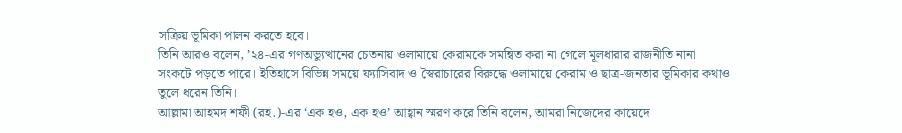সক্রিয় ভূমিকা পালন করতে হবে।
তিনি আরও বলেন, ’২৪-এর গণঅভ্যুত্থানের চেতনায় ওলামায়ে কেরামকে সমন্বিত করা না গেলে মূলধারার রাজনীতি নানা সংকটে পড়তে পারে। ইতিহাসে বিভিন্ন সময়ে ফ্যাসিবাদ ও স্বৈরাচারের বিরুদ্ধে ওলামায়ে কেরাম ও ছাত্র-জনতার ভূমিকার কথাও তুলে ধরেন তিনি।
আল্লামা আহমদ শফী (রহ.)-এর ‘এক হও, এক হও’ আহ্বান স্মরণ করে তিনি বলেন, আমরা নিজেদের কায়েদে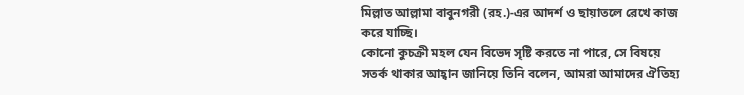মিল্লাত আল্লামা বাবুনগরী (রহ.)-এর আদর্শ ও ছায়াতলে রেখে কাজ করে যাচ্ছি।
কোনো কুচক্রী মহল যেন বিভেদ সৃষ্টি করতে না পারে, সে বিষয়ে সতর্ক থাকার আহ্বান জানিয়ে তিনি বলেন, আমরা আমাদের ঐতিহ্য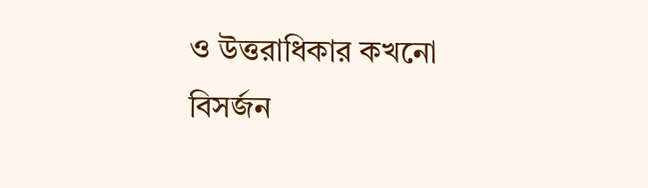ও উত্তরাধিকার কখনো বিসর্জন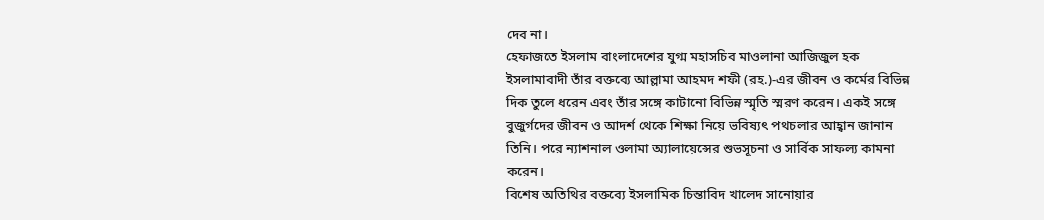দেব না।
হেফাজতে ইসলাম বাংলাদেশের যুগ্ম মহাসচিব মাওলানা আজিজুল হক ইসলামাবাদী তাঁর বক্তব্যে আল্লামা আহমদ শফী (রহ.)-এর জীবন ও কর্মের বিভিন্ন দিক তুলে ধরেন এবং তাঁর সঙ্গে কাটানো বিভিন্ন স্মৃতি স্মরণ করেন। একই সঙ্গে বুজুর্গদের জীবন ও আদর্শ থেকে শিক্ষা নিয়ে ভবিষ্যৎ পথচলার আহ্বান জানান তিনি। পরে ন্যাশনাল ওলামা অ্যালায়েন্সের শুভসূচনা ও সার্বিক সাফল্য কামনা করেন।
বিশেষ অতিথির বক্তব্যে ইসলামিক চিন্তাবিদ খালেদ সানোয়ার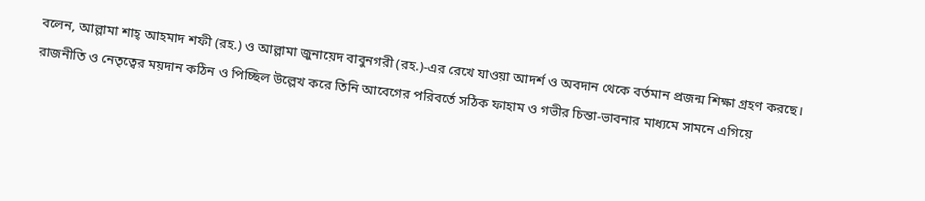বলেন, আল্লামা শাহ্ আহমাদ শফী (রহ.) ও আল্লামা জুনায়েদ বাবুনগরী (রহ.)-এর রেখে যাওয়া আদর্শ ও অবদান থেকে বর্তমান প্রজন্ম শিক্ষা গ্রহণ করছে। রাজনীতি ও নেতৃত্বের ময়দান কঠিন ও পিচ্ছিল উল্লেখ করে তিনি আবেগের পরিবর্তে সঠিক ফাহাম ও গভীর চিন্তা-ভাবনার মাধ্যমে সামনে এগিয়ে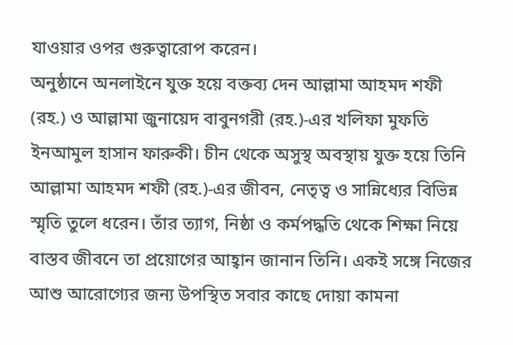যাওয়ার ওপর গুরুত্বারোপ করেন।
অনুষ্ঠানে অনলাইনে যুক্ত হয়ে বক্তব্য দেন আল্লামা আহমদ শফী (রহ.) ও আল্লামা জুনায়েদ বাবুনগরী (রহ.)-এর খলিফা মুফতি ইনআমুল হাসান ফারুকী। চীন থেকে অসুস্থ অবস্থায় যুক্ত হয়ে তিনি আল্লামা আহমদ শফী (রহ.)-এর জীবন, নেতৃত্ব ও সান্নিধ্যের বিভিন্ন স্মৃতি তুলে ধরেন। তাঁর ত্যাগ, নিষ্ঠা ও কর্মপদ্ধতি থেকে শিক্ষা নিয়ে বাস্তব জীবনে তা প্রয়োগের আহ্বান জানান তিনি। একই সঙ্গে নিজের আশু আরোগ্যের জন্য উপস্থিত সবার কাছে দোয়া কামনা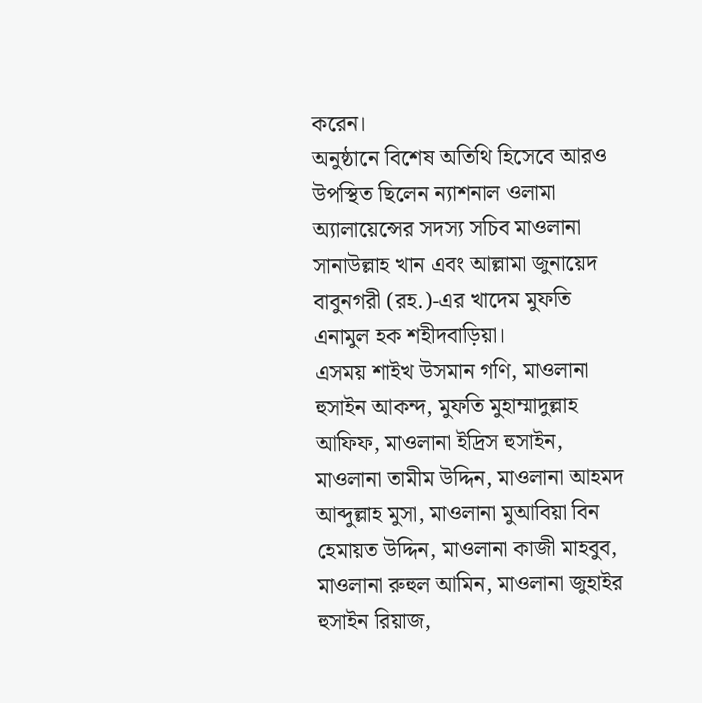করেন।
অনুষ্ঠানে বিশেষ অতিথি হিসেবে আরও উপস্থিত ছিলেন ন্যাশনাল ওলামা অ্যালায়েন্সের সদস্য সচিব মাওলানা সানাউল্লাহ খান এবং আল্লামা জুনায়েদ বাবুনগরী (রহ.)-এর খাদেম মুফতি এনামুল হক শহীদবাড়িয়া।
এসময় শাইখ উসমান গণি, মাওলানা হুসাইন আকন্দ, মুফতি মুহাম্মাদুল্লাহ আফিফ, মাওলানা ইদ্রিস হুসাইন, মাওলানা তামীম উদ্দিন, মাওলানা আহমদ আব্দুল্লাহ মুসা, মাওলানা মুআবিয়া বিন হেমায়ত উদ্দিন, মাওলানা কাজী মাহবুব, মাওলানা রুহুল আমিন, মাওলানা জুহাইর হুসাইন রিয়াজ,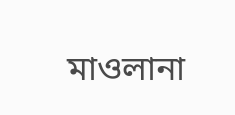মাওলানা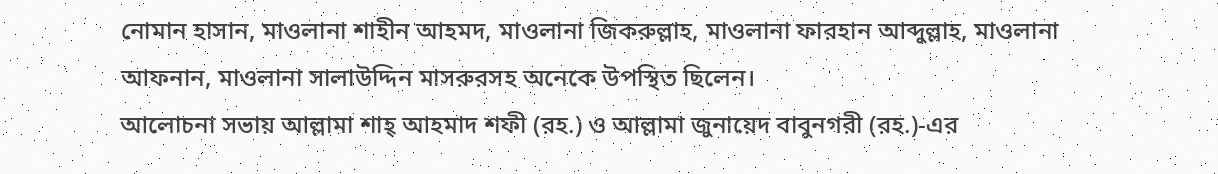নোমান হাসান, মাওলানা শাহীন আহমদ, মাওলানা জিকরুল্লাহ, মাওলানা ফারহান আব্দুল্লাহ, মাওলানা আফনান, মাওলানা সালাউদ্দিন মাসরুরসহ অনেকে উপস্থিত ছিলেন।
আলোচনা সভায় আল্লামা শাহ্ আহমাদ শফী (রহ.) ও আল্লামা জুনায়েদ বাবুনগরী (রহ.)-এর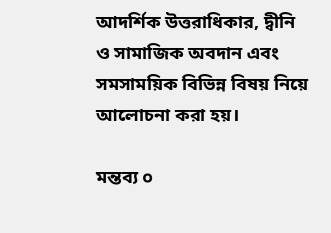আদর্শিক উত্তরাধিকার, দ্বীনি ও সামাজিক অবদান এবং সমসাময়িক বিভিন্ন বিষয় নিয়ে আলোচনা করা হয়।

মন্তব্য ০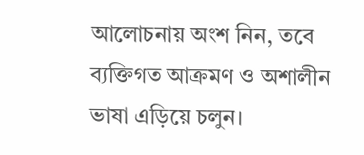আলোচনায় অংশ নিন, তবে ব্যক্তিগত আক্রমণ ও অশালীন ভাষা এড়িয়ে চলুন।